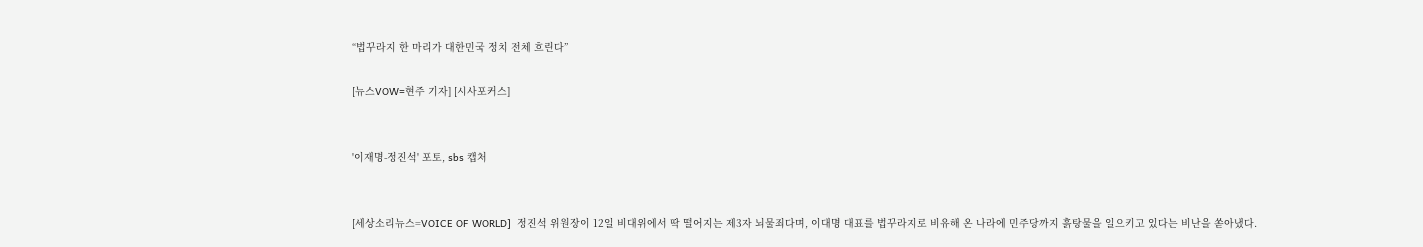“법꾸라지 한 마리가 대한민국 정치 전체 흐린다”

[뉴스VOW=현주 기자] [시사포커스]


'이재명-정진석' 포토, sbs 캡처


[세상소리뉴스=VOICE OF WORLD]  정진석 위원장이 12일 비대위에서 딱 떨어지는 제3자 뇌물죄다며, 이대명 대표를 법꾸라지로 비유해 온 나라에 민주당까지 흙탕물을 일으키고 있다는 비난을 쏟아냈다.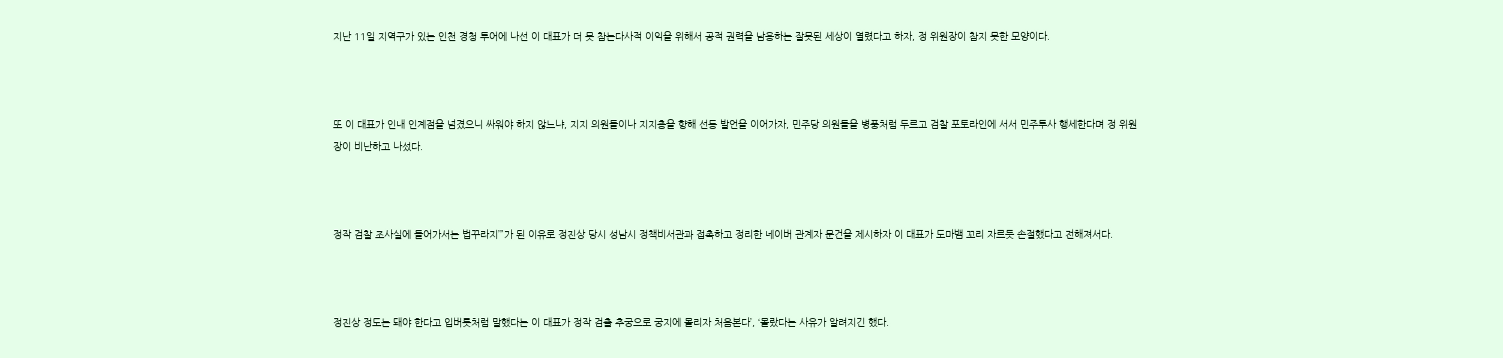지난 11일 지역구가 있는 인천 경청 투어에 나선 이 대표가 더 못 참는다사적 이익을 위해서 공적 권력을 남용하는 잘못된 세상이 열렸다고 하자, 정 위원장이 참지 못한 모양이다.



또 이 대표가 인내 인계점을 넘겼으니 싸워야 하지 않느냐, 지지 의원들이나 지지층을 향해 선동 발언을 이어가자, 민주당 의원들을 병풍처럼 두르고 검찰 포토라인에 서서 민주투사 행세한다며 정 위원장이 비난하고 나섰다.



정작 검찰 조사실에 들어가서는 법꾸라지’”가 된 이유로 정진상 당시 성남시 정책비서관과 접촉하고 정리한 네이버 관계자 문건을 제시하자 이 대표가 도마뱀 꼬리 자르듯 손절했다고 전해져서다.



정진상 정도는 돼야 한다고 입버릇처럼 말했다는 이 대표가 정작 검출 추궁으로 궁지에 몰리자 처음본다’, ‘몰랐다는 사유가 알려지긴 했다.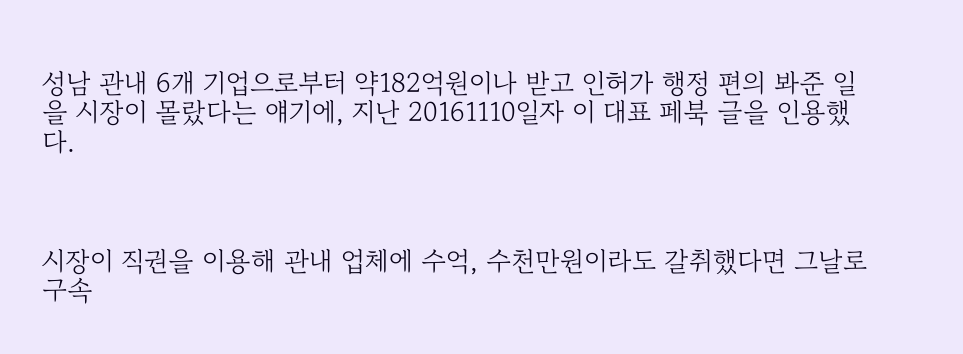성남 관내 6개 기업으로부터 약182억원이나 받고 인허가 행정 편의 봐준 일을 시장이 몰랐다는 얘기에, 지난 20161110일자 이 대표 페북 글을 인용했다.



시장이 직권을 이용해 관내 업체에 수억, 수천만원이라도 갈취했다면 그날로 구속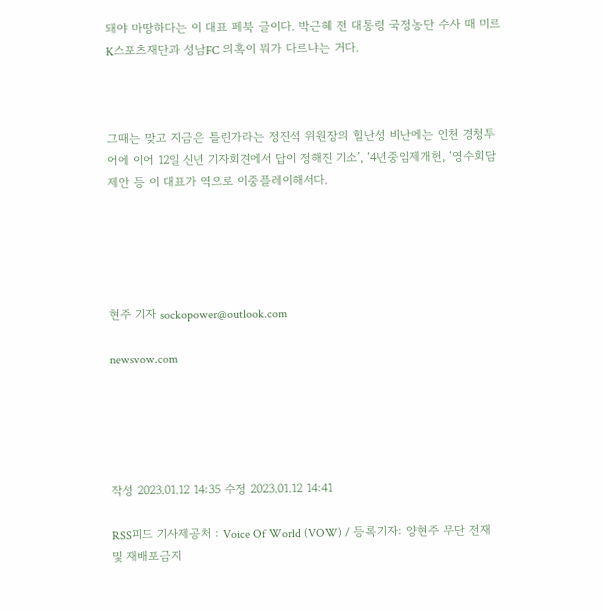돼야 마땅하다는 이 대표 페북 글이다. 박근혜 전 대통령 국정농단 수사 때 미르 K스포츠재단과 성남FC 의혹이 뭐가 다르냐는 거다.



그때는 맞고 지금은 틀린가라는 정진석 위원장의 힐난성 비난에는 인천 경청투어에 이어 12일 신년 기자회견에서 답이 정해진 기소’, ‘4년중임제개헌, ‘영수회담제안 등 이 대표가 역으로 이중플레이해서다.





현주 기자 sockopower@outlook.com

newsvow.com





작성 2023.01.12 14:35 수정 2023.01.12 14:41

RSS피드 기사제공처 : Voice Of World (VOW) / 등록기자: 양현주 무단 전재 및 재배포금지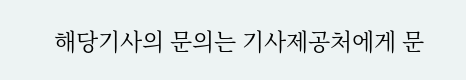해당기사의 문의는 기사제공처에게 문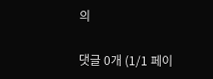의

댓글 0개 (1/1 페이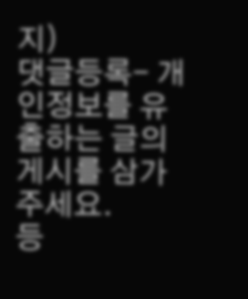지)
댓글등록- 개인정보를 유출하는 글의 게시를 삼가주세요.
등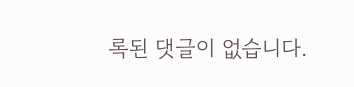록된 댓글이 없습니다.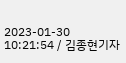2023-01-30 10:21:54 / 김종현기자